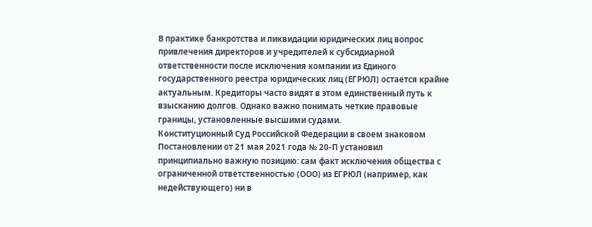В практике банкротства и ликвидации юридических лиц вопрос привлечения директоров и учредителей к субсидиарной ответственности после исключения компании из Единого государственного реестра юридических лиц (ЕГРЮЛ) остается крайне актуальным. Кредиторы часто видят в этом единственный путь к взысканию долгов. Однако важно понимать четкие правовые границы, установленные высшими судами.
Конституционный Суд Российской Федерации в своем знаковом Постановлении от 21 мая 2021 года № 20-П установил принципиально важную позицию: сам факт исключения общества с ограниченной ответственностью (ООО) из ЕГРЮЛ (например, как недействующего) ни в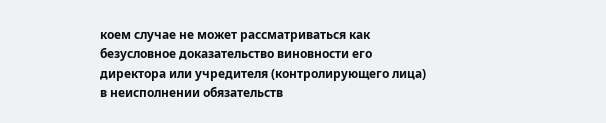коем случае не может рассматриваться как безусловное доказательство виновности его директора или учредителя (контролирующего лица) в неисполнении обязательств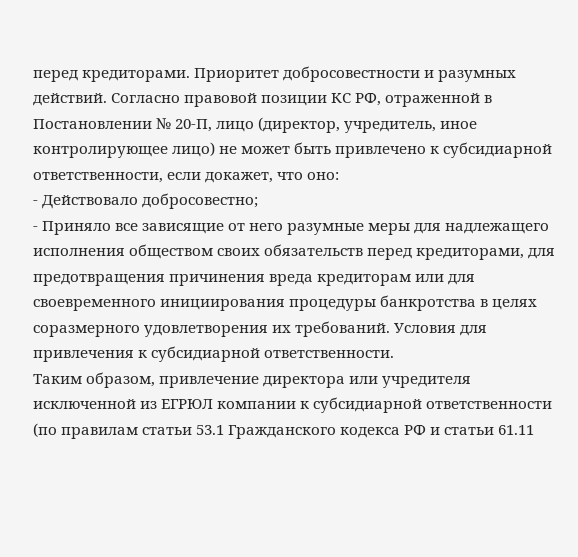перед кредиторами. Приоритет добросовестности и разумных действий. Согласно правовой позиции КС РФ, отраженной в Постановлении № 20-П, лицо (директор, учредитель, иное контролирующее лицо) не может быть привлечено к субсидиарной ответственности, если докажет, что оно:
- Действовало добросовестно;
- Приняло все зависящие от него разумные меры для надлежащего исполнения обществом своих обязательств перед кредиторами, для предотвращения причинения вреда кредиторам или для своевременного инициирования процедуры банкротства в целях соразмерного удовлетворения их требований. Условия для привлечения к субсидиарной ответственности.
Таким образом, привлечение директора или учредителя исключенной из ЕГРЮЛ компании к субсидиарной ответственности (по правилам статьи 53.1 Гражданского кодекса РФ и статьи 61.11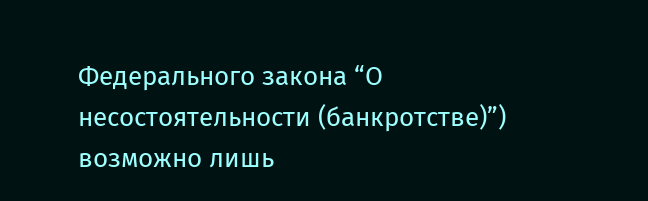Федерального закона “О несостоятельности (банкротстве)”) возможно лишь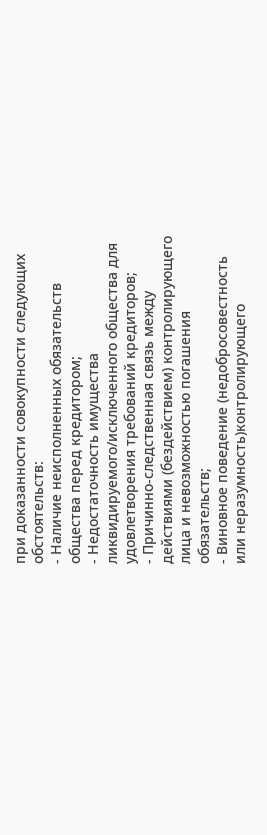при доказанности совокупности следующих обстоятельств:
- Наличие неисполненных обязательств общества перед кредитором;
- Недостаточность имущества ликвидируемого/исключенного общества для удовлетворения требований кредиторов;
- Причинно-следственная связь между действиями (бездействием) контролирующего лица и невозможностью погашения обязательств;
- Виновное поведение (недобросовестность или неразумность)контролирующего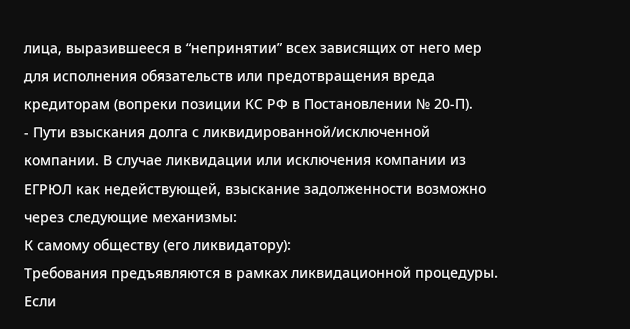лица, выразившееся в “непринятии” всех зависящих от него мер для исполнения обязательств или предотвращения вреда кредиторам (вопреки позиции КС РФ в Постановлении № 20-П).
- Пути взыскания долга с ликвидированной/исключенной компании. В случае ликвидации или исключения компании из ЕГРЮЛ как недействующей, взыскание задолженности возможно через следующие механизмы:
К самому обществу (его ликвидатору):
Требования предъявляются в рамках ликвидационной процедуры. Если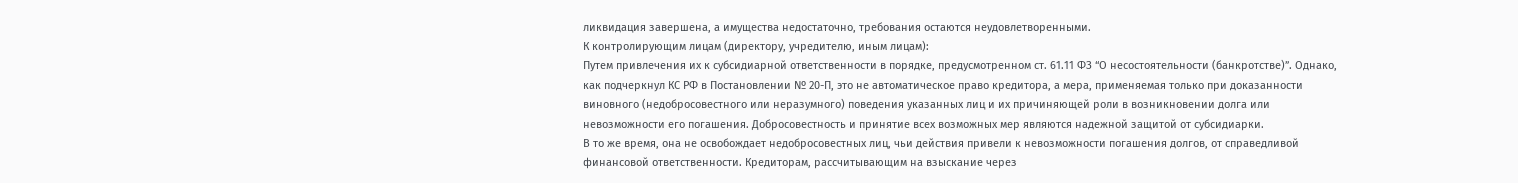ликвидация завершена, а имущества недостаточно, требования остаются неудовлетворенными.
К контролирующим лицам (директору, учредителю, иным лицам):
Путем привлечения их к субсидиарной ответственности в порядке, предусмотренном ст. 61.11 ФЗ “О несостоятельности (банкротстве)”. Однако, как подчеркнул КС РФ в Постановлении № 20-П, это не автоматическое право кредитора, а мера, применяемая только при доказанности виновного (недобросовестного или неразумного) поведения указанных лиц и их причиняющей роли в возникновении долга или невозможности его погашения. Добросовестность и принятие всех возможных мер являются надежной защитой от субсидиарки.
В то же время, она не освобождает недобросовестных лиц, чьи действия привели к невозможности погашения долгов, от справедливой финансовой ответственности. Кредиторам, рассчитывающим на взыскание через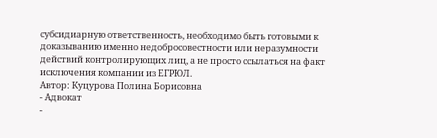субсидиарную ответственность, необходимо быть готовыми к доказыванию именно недобросовестности или неразумности действий контролирующих лиц, а не просто ссылаться на факт исключения компании из ЕГРЮЛ.
Автор: Куцурова Полина Борисовна
- Адвокат
-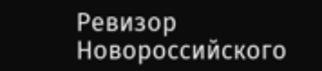Ревизор Новороссийского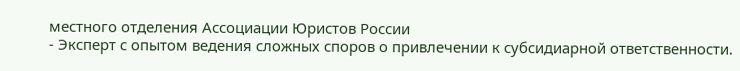местного отделения Ассоциации Юристов России
- Эксперт с опытом ведения сложных споров о привлечении к субсидиарной ответственности.